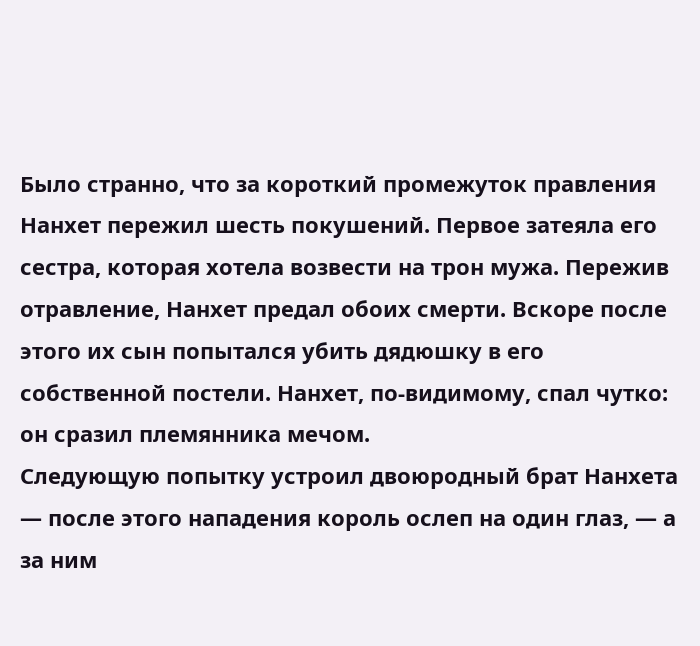Было странно, что за короткий промежуток правления Нанхет пережил шесть покушений. Первое затеяла его сестра, которая хотела возвести на трон мужа. Пережив отравление, Нанхет предал обоих смерти. Вскоре после этого их сын попытался убить дядюшку в его собственной постели. Нанхет, по-видимому, спал чутко: он сразил племянника мечом.
Следующую попытку устроил двоюродный брат Нанхета — после этого нападения король ослеп на один глаз, — а за ним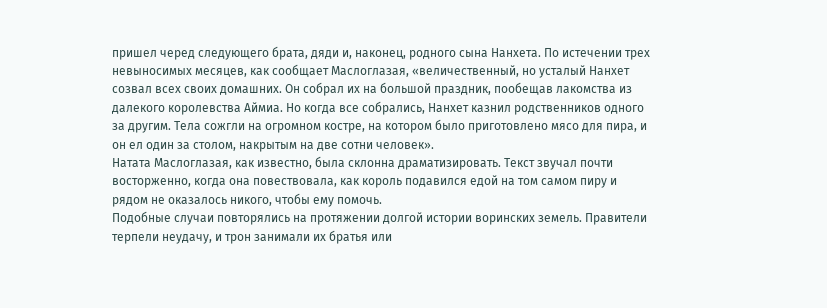пришел черед следующего брата, дяди и, наконец, родного сына Нанхета. По истечении трех невыносимых месяцев, как сообщает Маслоглазая, «величественный, но усталый Нанхет созвал всех своих домашних. Он собрал их на большой праздник, пообещав лакомства из далекого королевства Аймиа. Но когда все собрались, Нанхет казнил родственников одного за другим. Тела сожгли на огромном костре, на котором было приготовлено мясо для пира, и он ел один за столом, накрытым на две сотни человек».
Натата Маслоглазая, как известно, была склонна драматизировать. Текст звучал почти восторженно, когда она повествовала, как король подавился едой на том самом пиру и рядом не оказалось никого, чтобы ему помочь.
Подобные случаи повторялись на протяжении долгой истории воринских земель. Правители терпели неудачу, и трон занимали их братья или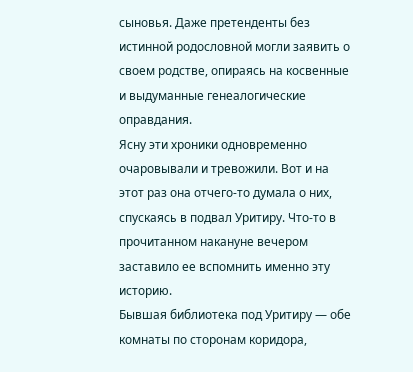сыновья. Даже претенденты без истинной родословной могли заявить о своем родстве, опираясь на косвенные и выдуманные генеалогические оправдания.
Ясну эти хроники одновременно очаровывали и тревожили. Вот и на этот раз она отчего-то думала о них, спускаясь в подвал Уритиру. Что-то в прочитанном накануне вечером заставило ее вспомнить именно эту историю.
Бывшая библиотека под Уритиру — обе комнаты по сторонам коридора,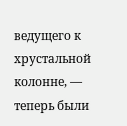ведущего к хрустальной колонне, — теперь были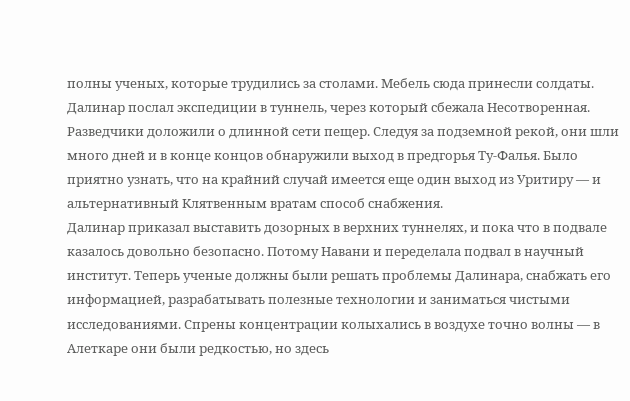полны ученых, которые трудились за столами. Мебель сюда принесли солдаты.
Далинар послал экспедиции в туннель, через который сбежала Несотворенная. Разведчики доложили о длинной сети пещер. Следуя за подземной рекой, они шли много дней и в конце концов обнаружили выход в предгорья Ту-Фалья. Было приятно узнать, что на крайний случай имеется еще один выход из Уритиру — и альтернативный Клятвенным вратам способ снабжения.
Далинар приказал выставить дозорных в верхних туннелях, и пока что в подвале казалось довольно безопасно. Потому Навани и переделала подвал в научный институт. Теперь ученые должны были решать проблемы Далинара, снабжать его информацией, разрабатывать полезные технологии и заниматься чистыми исследованиями. Спрены концентрации колыхались в воздухе точно волны — в Алеткаре они были редкостью, но здесь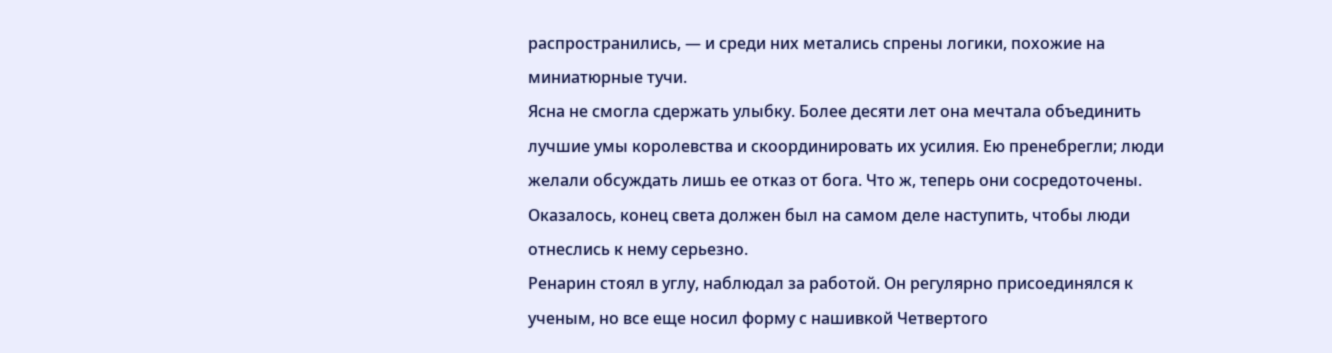распространились, — и среди них метались спрены логики, похожие на миниатюрные тучи.
Ясна не смогла сдержать улыбку. Более десяти лет она мечтала объединить лучшие умы королевства и скоординировать их усилия. Ею пренебрегли; люди желали обсуждать лишь ее отказ от бога. Что ж, теперь они сосредоточены. Оказалось, конец света должен был на самом деле наступить, чтобы люди отнеслись к нему серьезно.
Ренарин стоял в углу, наблюдал за работой. Он регулярно присоединялся к ученым, но все еще носил форму с нашивкой Четвертого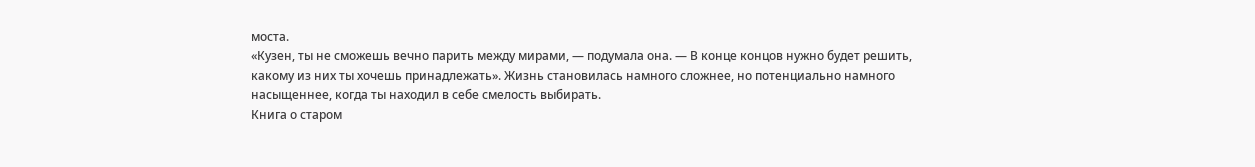моста.
«Кузен, ты не сможешь вечно парить между мирами, — подумала она. — В конце концов нужно будет решить, какому из них ты хочешь принадлежать». Жизнь становилась намного сложнее, но потенциально намного насыщеннее, когда ты находил в себе смелость выбирать.
Книга о старом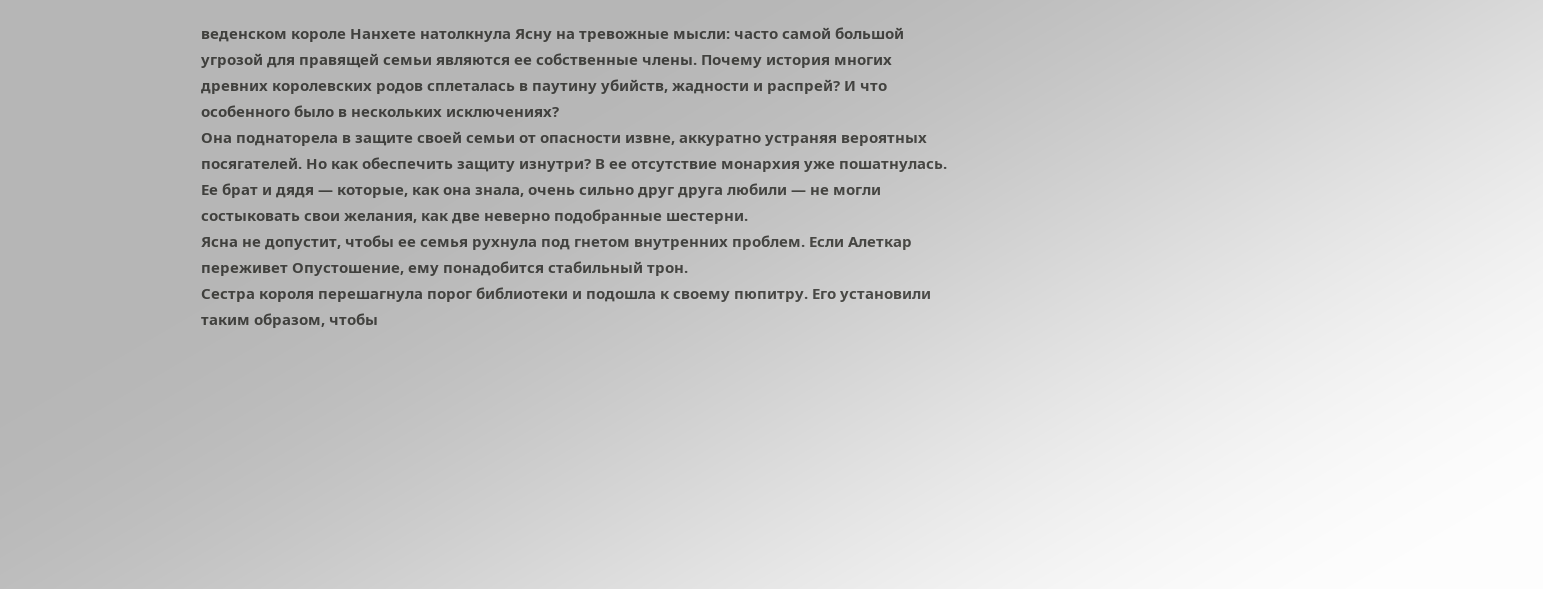веденском короле Нанхете натолкнула Ясну на тревожные мысли: часто самой большой угрозой для правящей семьи являются ее собственные члены. Почему история многих древних королевских родов сплеталась в паутину убийств, жадности и распрей? И что особенного было в нескольких исключениях?
Она поднаторела в защите своей семьи от опасности извне, аккуратно устраняя вероятных посягателей. Но как обеспечить защиту изнутри? В ее отсутствие монархия уже пошатнулась. Ее брат и дядя — которые, как она знала, очень сильно друг друга любили — не могли состыковать свои желания, как две неверно подобранные шестерни.
Ясна не допустит, чтобы ее семья рухнула под гнетом внутренних проблем. Если Алеткар переживет Опустошение, ему понадобится стабильный трон.
Сестра короля перешагнула порог библиотеки и подошла к своему пюпитру. Его установили таким образом, чтобы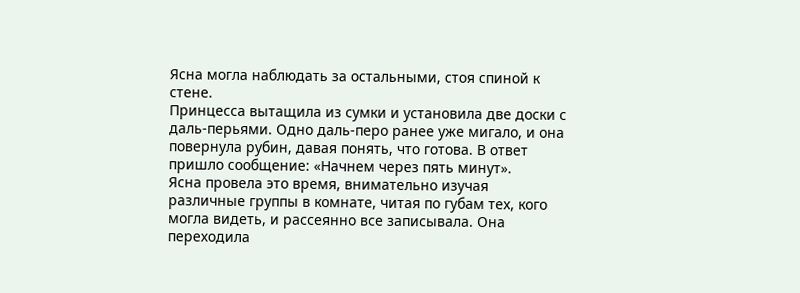Ясна могла наблюдать за остальными, стоя спиной к стене.
Принцесса вытащила из сумки и установила две доски с даль-перьями. Одно даль-перо ранее уже мигало, и она повернула рубин, давая понять, что готова. В ответ пришло сообщение: «Начнем через пять минут».
Ясна провела это время, внимательно изучая различные группы в комнате, читая по губам тех, кого могла видеть, и рассеянно все записывала. Она переходила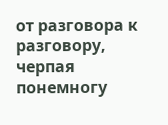от разговора к разговору, черпая понемногу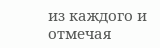из каждого и отмечая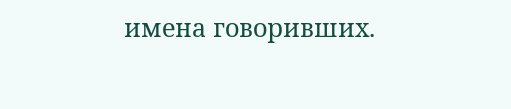имена говоривших.